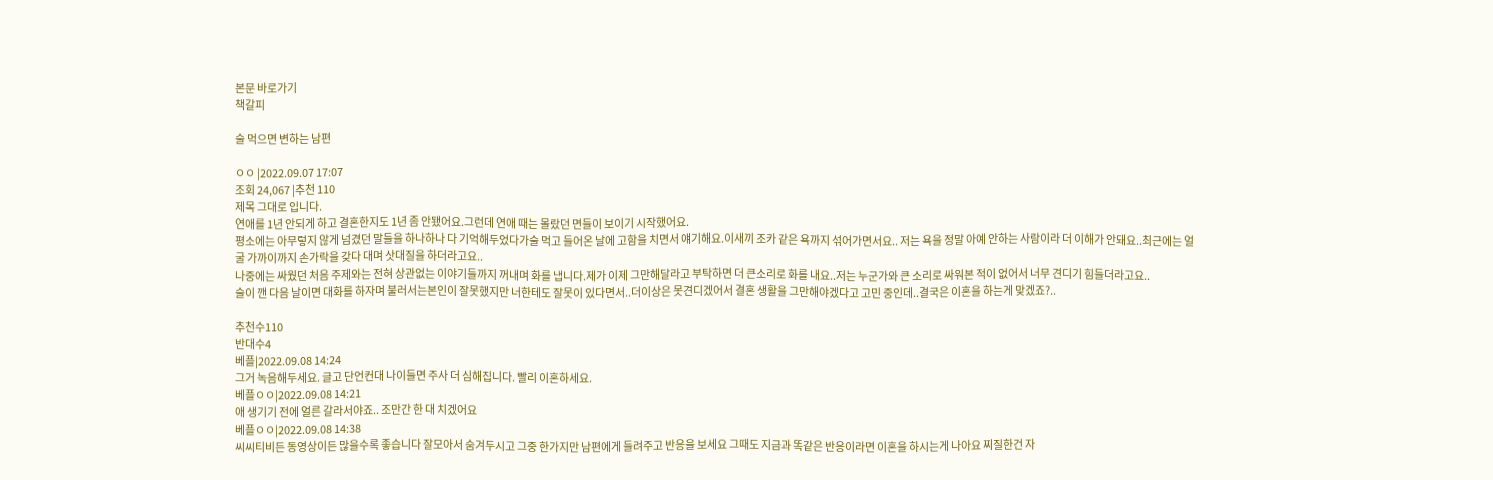본문 바로가기
책갈피

술 먹으면 변하는 남편

ㅇㅇ |2022.09.07 17:07
조회 24,067 |추천 110
제목 그대로 입니다.
연애를 1년 안되게 하고 결혼한지도 1년 좀 안됐어요.그런데 연애 때는 몰랐던 면들이 보이기 시작했어요.
평소에는 아무렇지 않게 넘겼던 말들을 하나하나 다 기억해두었다가술 먹고 들어온 날에 고함을 치면서 얘기해요.이새끼 조카 같은 욕까지 섞어가면서요.. 저는 욕을 정말 아예 안하는 사람이라 더 이해가 안돼요..최근에는 얼굴 가까이까지 손가락을 갖다 대며 삿대질을 하더라고요..
나중에는 싸웠던 처음 주제와는 전혀 상관없는 이야기들까지 꺼내며 화를 냅니다.제가 이제 그만해달라고 부탁하면 더 큰소리로 화를 내요..저는 누군가와 큰 소리로 싸워본 적이 없어서 너무 견디기 힘들더라고요..
술이 깬 다음 날이면 대화를 하자며 불러서는본인이 잘못했지만 너한테도 잘못이 있다면서..더이상은 못견디겠어서 결혼 생활을 그만해야겠다고 고민 중인데..결국은 이혼을 하는게 맞겠죠?..

추천수110
반대수4
베플|2022.09.08 14:24
그거 녹음해두세요. 글고 단언컨대 나이들면 주사 더 심해집니다. 빨리 이혼하세요.
베플ㅇㅇ|2022.09.08 14:21
애 생기기 전에 얼른 갈라서야죠.. 조만간 한 대 치겠어요
베플ㅇㅇ|2022.09.08 14:38
씨씨티비든 동영상이든 많을수록 좋습니다 잘모아서 숨겨두시고 그중 한가지만 남편에게 들려주고 반응을 보세요 그때도 지금과 똑같은 반응이라면 이혼을 하시는게 나아요 찌질한건 자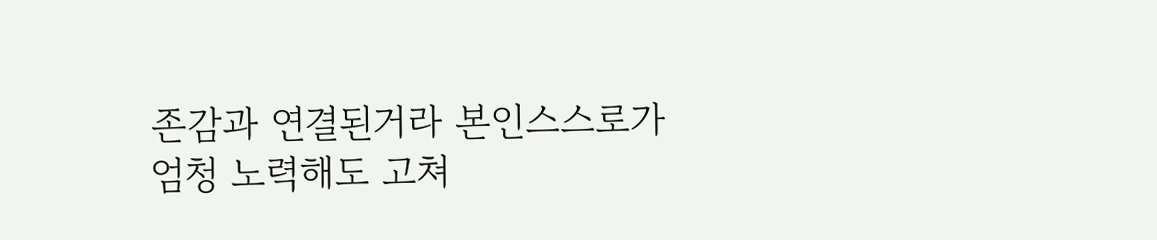존감과 연결된거라 본인스스로가 엄청 노력해도 고쳐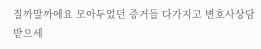질까말까에요 모아두었던 증거들 다가지고 변호사상담 받으세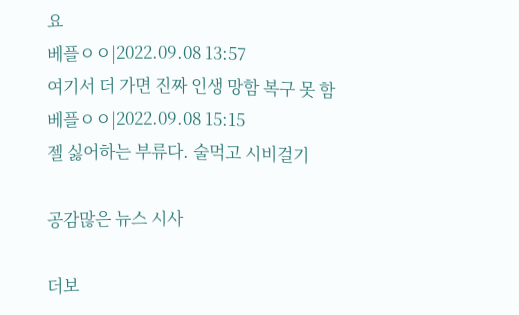요
베플ㅇㅇ|2022.09.08 13:57
여기서 더 가면 진짜 인생 망함 복구 못 함
베플ㅇㅇ|2022.09.08 15:15
젤 싫어하는 부류다. 술먹고 시비걸기

공감많은 뉴스 시사

더보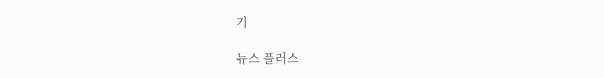기

뉴스 플러스